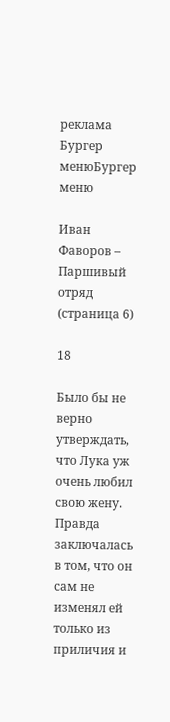реклама
Бургер менюБургер меню

Иван Фаворов – Паршивый отряд (страница 6)

18

Было бы не верно утверждать, что Лука уж очень любил свою жену. Правда заключалась в том, что он сам не изменял ей только из приличия и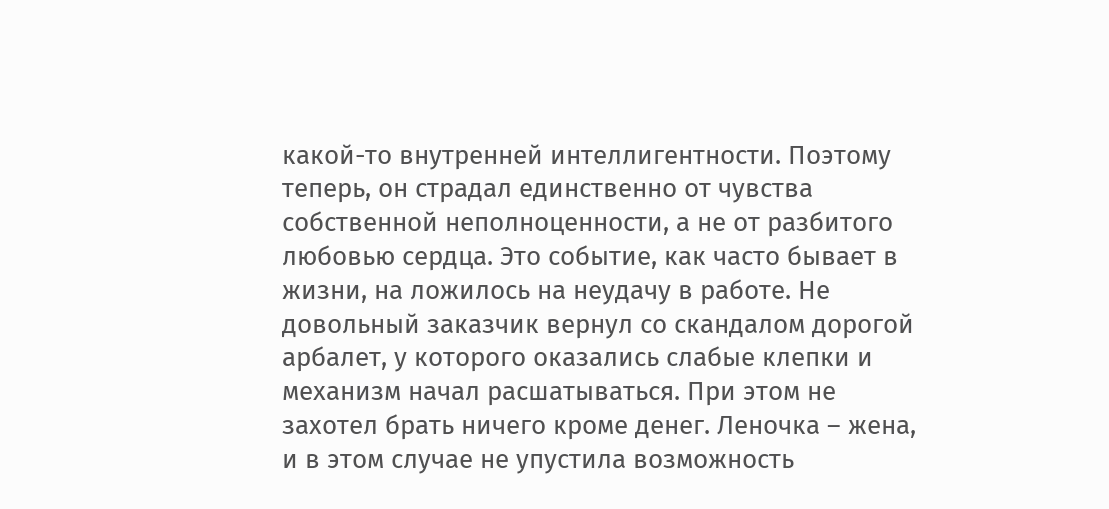какой-то внутренней интеллигентности. Поэтому теперь, он страдал единственно от чувства собственной неполноценности, а не от разбитого любовью сердца. Это событие, как часто бывает в жизни, на ложилось на неудачу в работе. Не довольный заказчик вернул со скандалом дорогой арбалет, у которого оказались слабые клепки и механизм начал расшатываться. При этом не захотел брать ничего кроме денег. Леночка – жена, и в этом случае не упустила возможность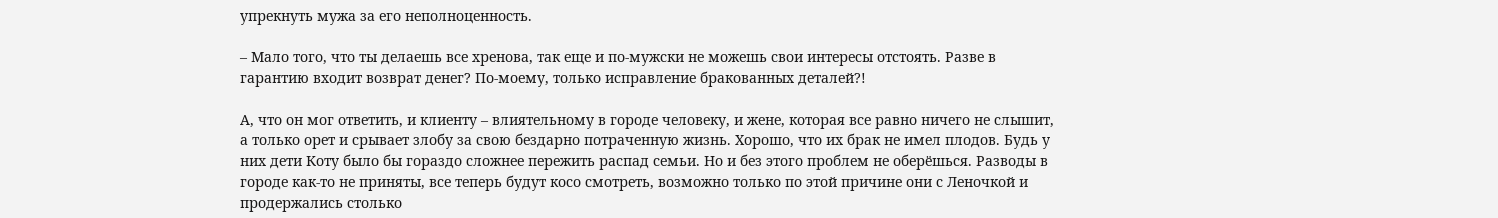упрекнуть мужа за его неполноценность.

– Мало того, что ты делаешь все хренова, так еще и по-мужски не можешь свои интересы отстоять. Разве в гарантию входит возврат денег? По-моему, только исправление бракованных деталей?!

А, что он мог ответить, и клиенту – влиятельному в городе человеку, и жене, которая все равно ничего не слышит, а только орет и срывает злобу за свою бездарно потраченную жизнь. Хорошо, что их брак не имел плодов. Будь у них дети Коту было бы гораздо сложнее пережить распад семьи. Но и без этого проблем не оберёшься. Разводы в городе как-то не приняты, все теперь будут косо смотреть, возможно только по этой причине они с Леночкой и продержались столько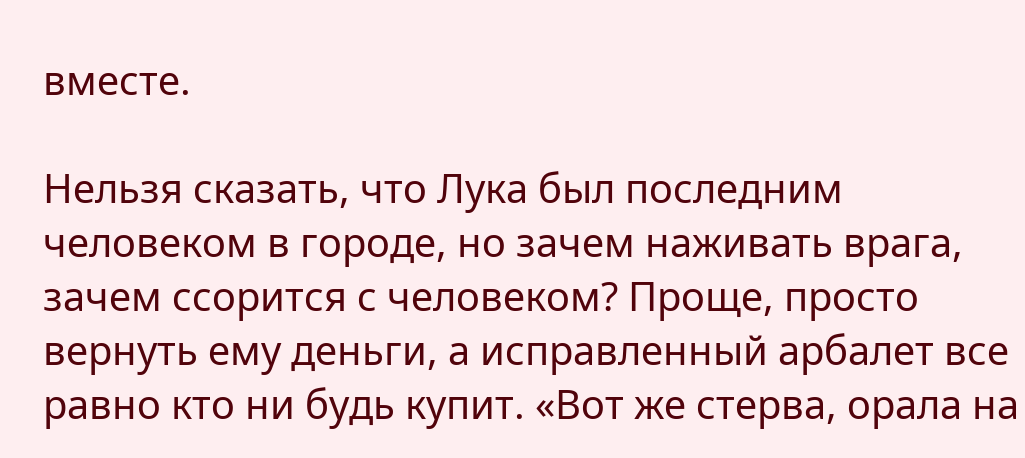вместе.

Нельзя сказать, что Лука был последним человеком в городе, но зачем наживать врага, зачем ссорится с человеком? Проще, просто вернуть ему деньги, а исправленный арбалет все равно кто ни будь купит. «Вот же стерва, орала на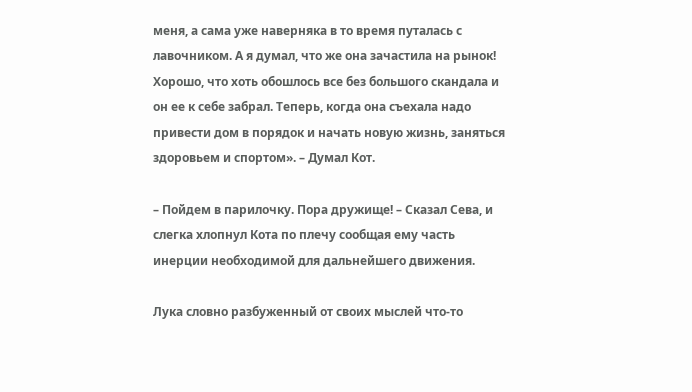меня, а сама уже наверняка в то время путалась с лавочником. А я думал, что же она зачастила на рынок! Хорошо, что хоть обошлось все без большого скандала и он ее к себе забрал. Теперь, когда она съехала надо привести дом в порядок и начать новую жизнь, заняться здоровьем и спортом». – Думал Кот.

– Пойдем в парилочку. Пора дружище! – Сказал Сева, и слегка хлопнул Кота по плечу сообщая ему часть инерции необходимой для дальнейшего движения.

Лука словно разбуженный от своих мыслей что-то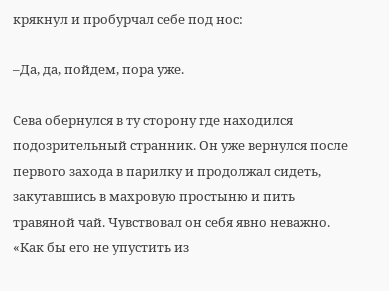крякнул и пробурчал себе под нос:

–Да, да, пойдем, пора уже.

Сева обернулся в ту сторону где находился подозрительный странник. Он уже вернулся после первого захода в парилку и продолжал сидеть, закутавшись в махровую простыню и пить травяной чай. Чувствовал он себя явно неважно. «Как бы его не упустить из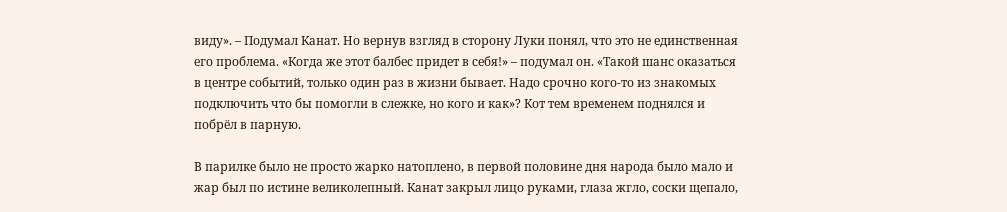виду». – Подумал Канат. Но вернув взгляд в сторону Луки понял, что это не единственная его проблема. «Когда же этот балбес придет в себя!» – подумал он. «Такой шанс оказаться в центре событий, только один раз в жизни бывает. Надо срочно кого-то из знакомых подключить что бы помогли в слежке, но кого и как»? Кот тем временем поднялся и побрёл в парную.

В парилке было не просто жарко натоплено, в первой половине дня народа было мало и жар был по истине великолепный. Канат закрыл лицо руками, глаза жгло, соски щепало,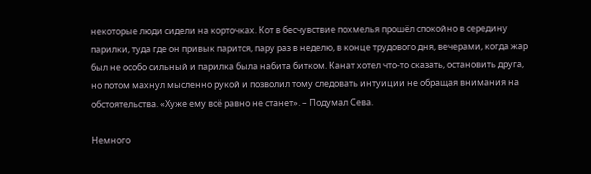некоторые люди сидели на корточках. Кот в бесчувствие похмелья прошёл спокойно в середину парилки, туда где он привык парится, пару раз в неделю, в конце трудового дня, вечерами, когда жар был не особо сильный и парилка была набита битком. Канат хотел что-то сказать, остановить друга, но потом махнул мысленно рукой и позволил тому следовать интуиции не обращая внимания на обстоятельства. «Хуже ему всё равно не станет». – Подумал Сева.

Немного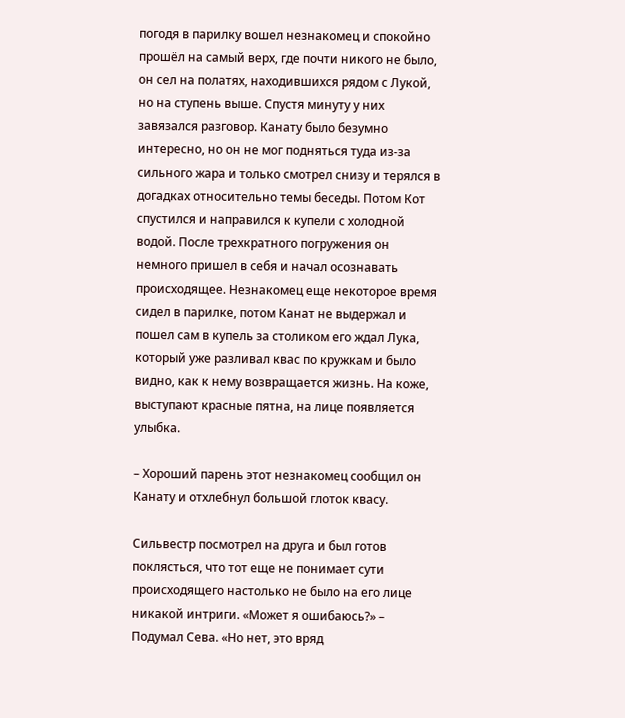погодя в парилку вошел незнакомец и спокойно прошёл на самый верх, где почти никого не было, он сел на полатях, находившихся рядом с Лукой, но на ступень выше. Спустя минуту у них завязался разговор. Канату было безумно интересно, но он не мог подняться туда из-за сильного жара и только смотрел снизу и терялся в догадках относительно темы беседы. Потом Кот спустился и направился к купели с холодной водой. После трехкратного погружения он немного пришел в себя и начал осознавать происходящее. Незнакомец еще некоторое время сидел в парилке, потом Канат не выдержал и пошел сам в купель за столиком его ждал Лука, который уже разливал квас по кружкам и было видно, как к нему возвращается жизнь. На коже, выступают красные пятна, на лице появляется улыбка.

– Хороший парень этот незнакомец сообщил он Канату и отхлебнул большой глоток квасу.

Сильвестр посмотрел на друга и был готов поклясться, что тот еще не понимает сути происходящего настолько не было на его лице никакой интриги. «Может я ошибаюсь?» – Подумал Сева. «Но нет, это вряд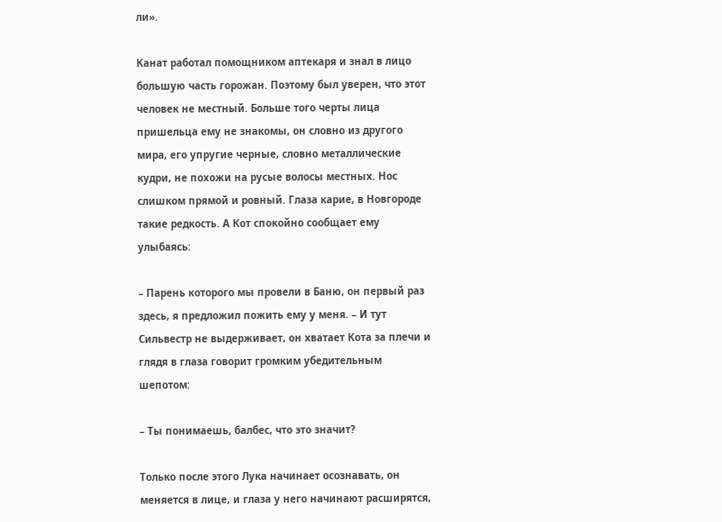ли».

Канат работал помощником аптекаря и знал в лицо большую часть горожан. Поэтому был уверен, что этот человек не местный. Больше того черты лица пришельца ему не знакомы, он словно из другого мира, его упругие черные, словно металлические кудри, не похожи на русые волосы местных. Нос слишком прямой и ровный. Глаза карие, в Новгороде такие редкость. А Кот спокойно сообщает ему улыбаясь:

– Парень которого мы провели в Баню, он первый раз здесь, я предложил пожить ему у меня. – И тут Сильвестр не выдерживает, он хватает Кота за плечи и глядя в глаза говорит громким убедительным шепотом:

– Ты понимаешь, балбес, что это значит?

Только после этого Лука начинает осознавать, он меняется в лице, и глаза у него начинают расширятся,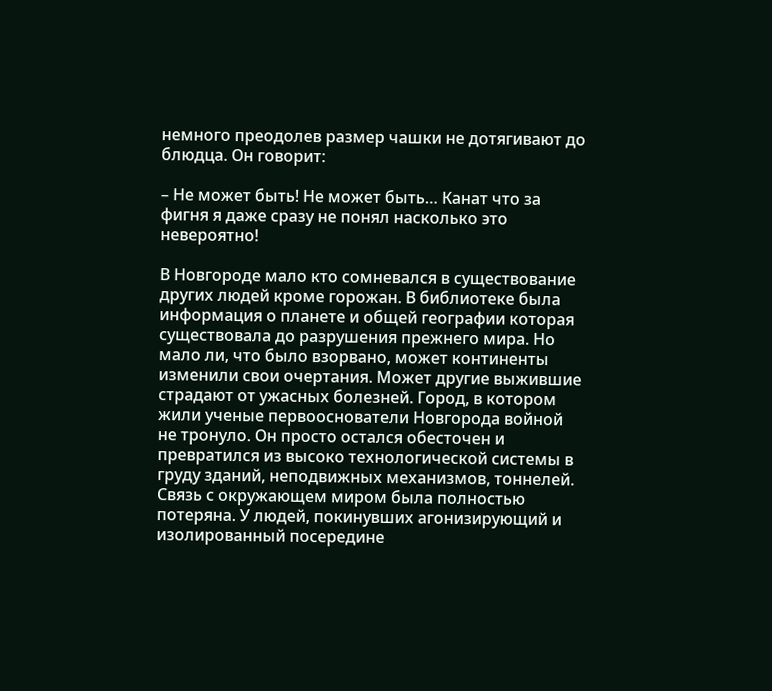немного преодолев размер чашки не дотягивают до блюдца. Он говорит:

– Не может быть! Не может быть… Канат что за фигня я даже сразу не понял насколько это невероятно!

В Новгороде мало кто сомневался в существование других людей кроме горожан. В библиотеке была информация о планете и общей географии которая существовала до разрушения прежнего мира. Но мало ли, что было взорвано, может континенты изменили свои очертания. Может другие выжившие страдают от ужасных болезней. Город, в котором жили ученые первооснователи Новгорода войной не тронуло. Он просто остался обесточен и превратился из высоко технологической системы в груду зданий, неподвижных механизмов, тоннелей. Связь с окружающем миром была полностью потеряна. У людей, покинувших агонизирующий и изолированный посередине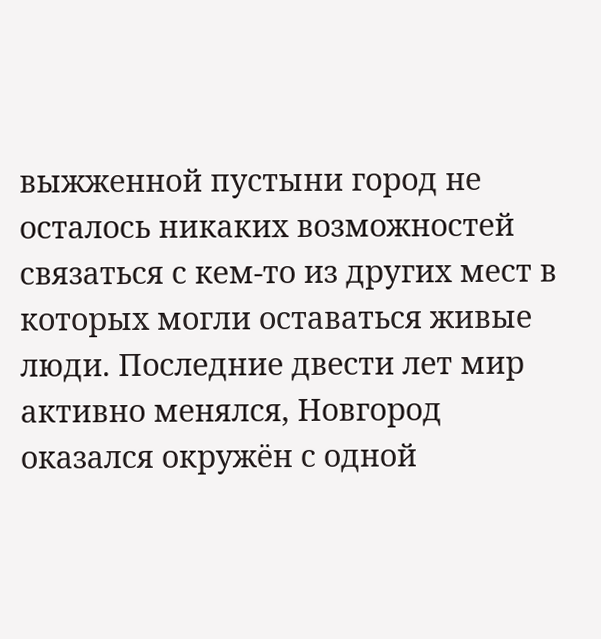выжженной пустыни город не осталось никаких возможностей связаться с кем-то из других мест в которых могли оставаться живые люди. Последние двести лет мир активно менялся, Новгород оказался окружён с одной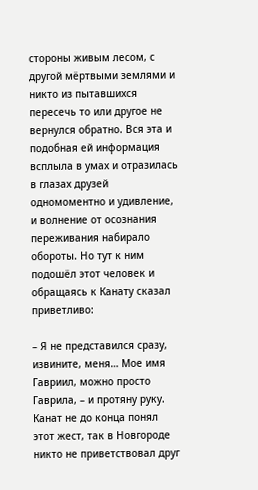стороны живым лесом, с другой мёртвыми землями и никто из пытавшихся пересечь то или другое не вернулся обратно. Вся эта и подобная ей информация всплыла в умах и отразилась в глазах друзей одномоментно и удивление, и волнение от осознания переживания набирало обороты. Но тут к ним подошёл этот человек и обращаясь к Канату сказал приветливо:

– Я не представился сразу, извините, меня… Мое имя Гавриил, можно просто Гаврила, – и протяну руку. Канат не до конца понял этот жест, так в Новгороде никто не приветствовал друг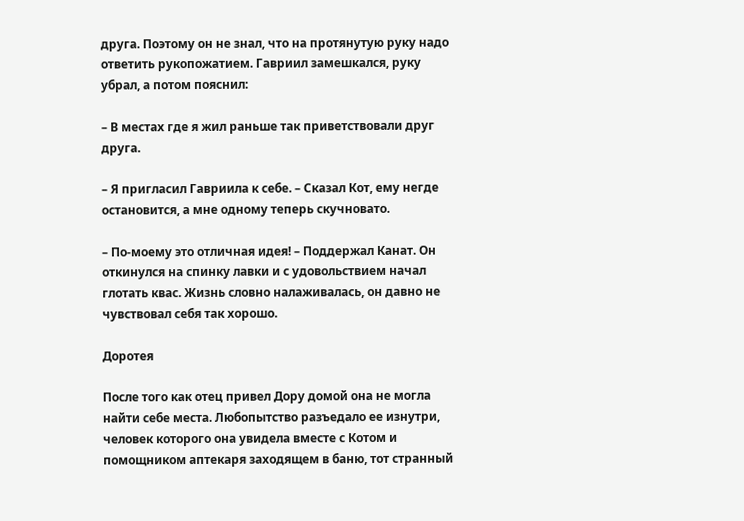друга. Поэтому он не знал, что на протянутую руку надо ответить рукопожатием. Гавриил замешкался, руку убрал, а потом пояснил:

– В местах где я жил раньше так приветствовали друг друга.

– Я пригласил Гавриила к себе. – Сказал Кот, ему негде остановится, а мне одному теперь скучновато.

– По-моему это отличная идея! – Поддержал Канат. Он откинулся на спинку лавки и с удовольствием начал глотать квас. Жизнь словно налаживалась, он давно не чувствовал себя так хорошо.

Доротея

После того как отец привел Дору домой она не могла найти себе места. Любопытство разъедало ее изнутри, человек которого она увидела вместе с Котом и помощником аптекаря заходящем в баню, тот странный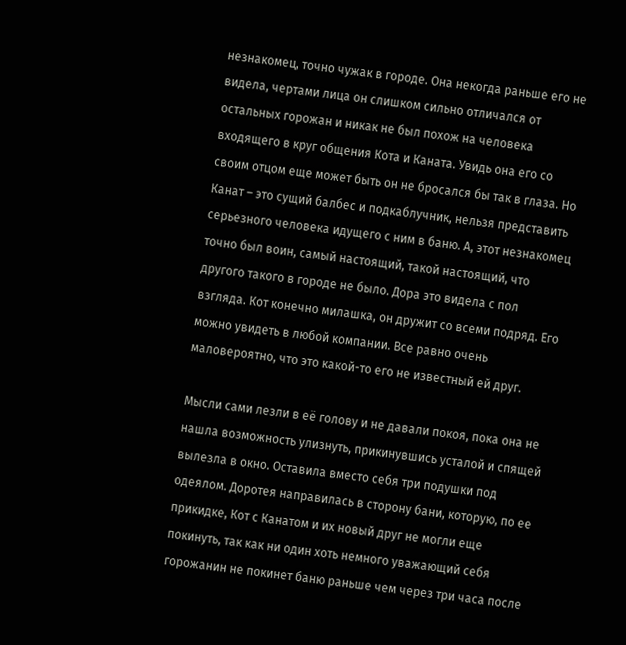незнакомец, точно чужак в городе. Она некогда раньше его не видела, чертами лица он слишком сильно отличался от остальных горожан и никак не был похож на человека входящего в круг общения Кота и Каната. Увидь она его со своим отцом еще может быть он не бросался бы так в глаза. Но Канат – это сущий балбес и подкаблучник, нельзя представить серьезного человека идущего с ним в баню. А, этот незнакомец точно был воин, самый настоящий, такой настоящий, что другого такого в городе не было. Дора это видела с пол взгляда. Кот конечно милашка, он дружит со всеми подряд. Его можно увидеть в любой компании. Все равно очень маловероятно, что это какой-то его не известный ей друг.

Мысли сами лезли в её голову и не давали покоя, пока она не нашла возможность улизнуть, прикинувшись усталой и спящей вылезла в окно. Оставила вместо себя три подушки под одеялом. Доротея направилась в сторону бани, которую, по ее прикидке, Кот с Канатом и их новый друг не могли еще покинуть, так как ни один хоть немного уважающий себя горожанин не покинет баню раньше чем через три часа после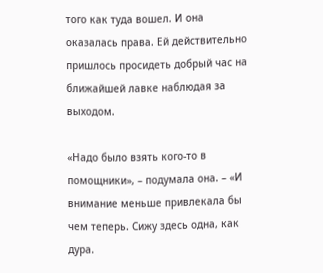того как туда вошел. И она оказалась права. Ей действительно пришлось просидеть добрый час на ближайшей лавке наблюдая за выходом.

«Надо было взять кого-то в помощники», – подумала она. – «И внимание меньше привлекала бы чем теперь. Сижу здесь одна, как дура.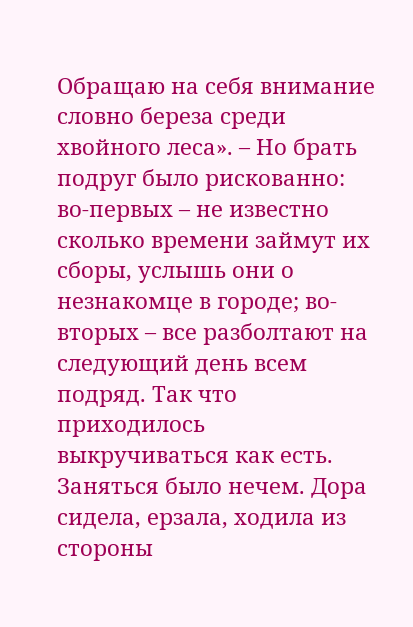Обращаю на себя внимание словно береза среди хвойного леса». – Но брать подруг было рискованно: во-первых – не известно сколько времени займут их сборы, услышь они о незнакомце в городе; во-вторых – все разболтают на следующий день всем подряд. Так что приходилось выкручиваться как есть. Заняться было нечем. Дора сидела, ерзала, ходила из стороны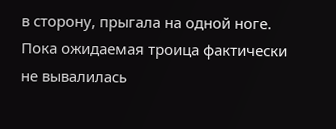в сторону, прыгала на одной ноге. Пока ожидаемая троица фактически не вывалилась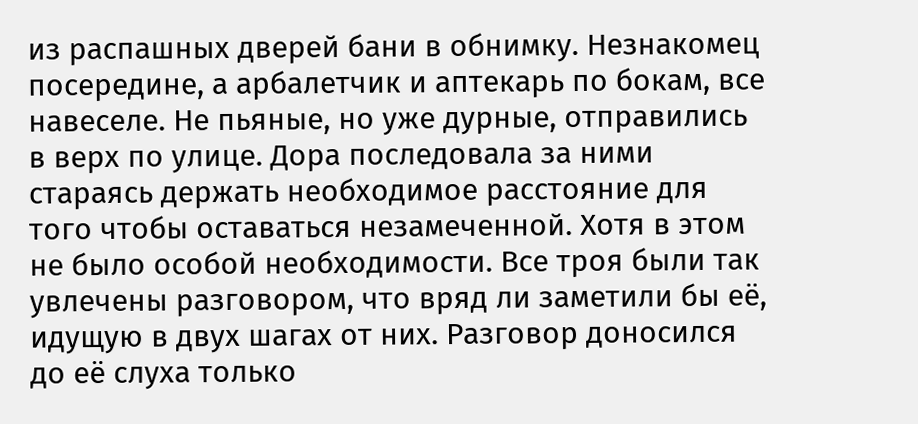из распашных дверей бани в обнимку. Незнакомец посередине, а арбалетчик и аптекарь по бокам, все навеселе. Не пьяные, но уже дурные, отправились в верх по улице. Дора последовала за ними стараясь держать необходимое расстояние для того чтобы оставаться незамеченной. Хотя в этом не было особой необходимости. Все троя были так увлечены разговором, что вряд ли заметили бы её, идущую в двух шагах от них. Разговор доносился до её слуха только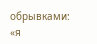обрывками: «я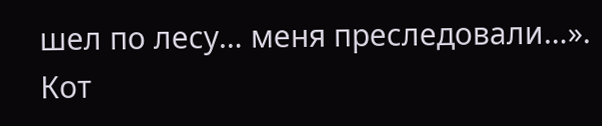шел по лесу… меня преследовали…». Кот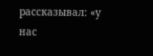рассказывал: «у нас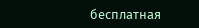бесплатная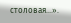столовая…».